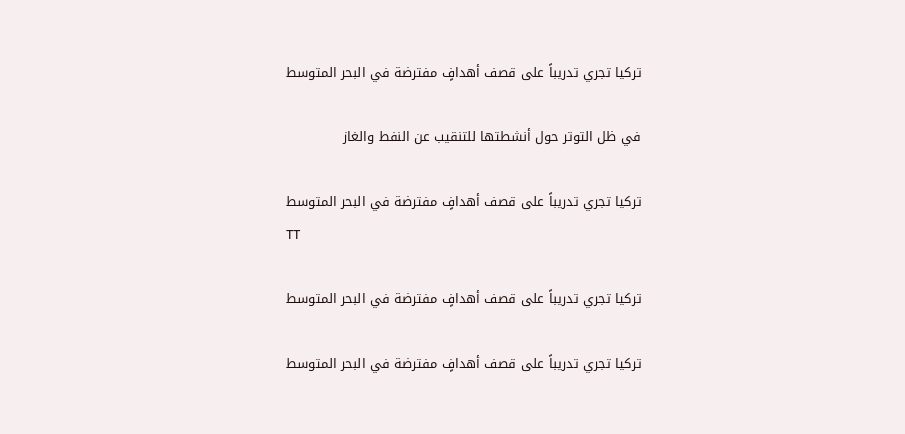تركيا تجري تدريباً على قصف أهدافٍ مفترضة في البحر المتوسط

في ظل التوتر حول أنشطتها للتنقيب عن النفط والغاز

تركيا تجري تدريباً على قصف أهدافٍ مفترضة في البحر المتوسط
TT

تركيا تجري تدريباً على قصف أهدافٍ مفترضة في البحر المتوسط

تركيا تجري تدريباً على قصف أهدافٍ مفترضة في البحر المتوسط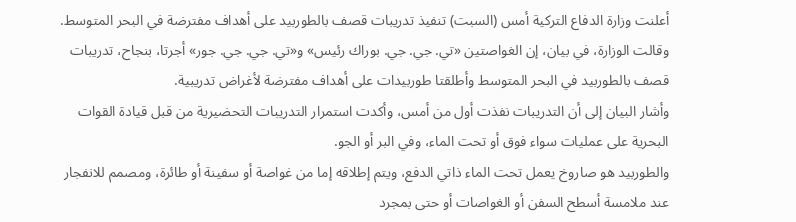أعلنت وزارة الدفاع التركية أمس (السبت) تنفيذ تدريبات قصف بالطوربيد على أهداف مفترضة في البحر المتوسط.
وقالت الوزارة، في بيان، إن الغواصتين «تي. جي. جي. بوراك رئيس» و«تي. جي. جي. جور» أجرتا، بنجاح، تدريبات قصف بالطوربيد في البحر المتوسط وأطلقتا طوربيدات على أهداف مفترضة لأغراض تدريبية.
وأشار البيان إلى أن التدريبات نفذت أول من أمس، وأكدت استمرار التدريبات التحضيرية من قبل قيادة القوات البحرية على عمليات سواء فوق أو تحت الماء، وفي البر أو الجو.
والطوربيد هو صاروخ يعمل تحت الماء ذاتي الدفع، ويتم إطلاقه إما من غواصة أو سفينة أو طائرة، ومصمم للانفجار عند ملامسة أسطح السفن أو الغواصات أو حتى بمجرد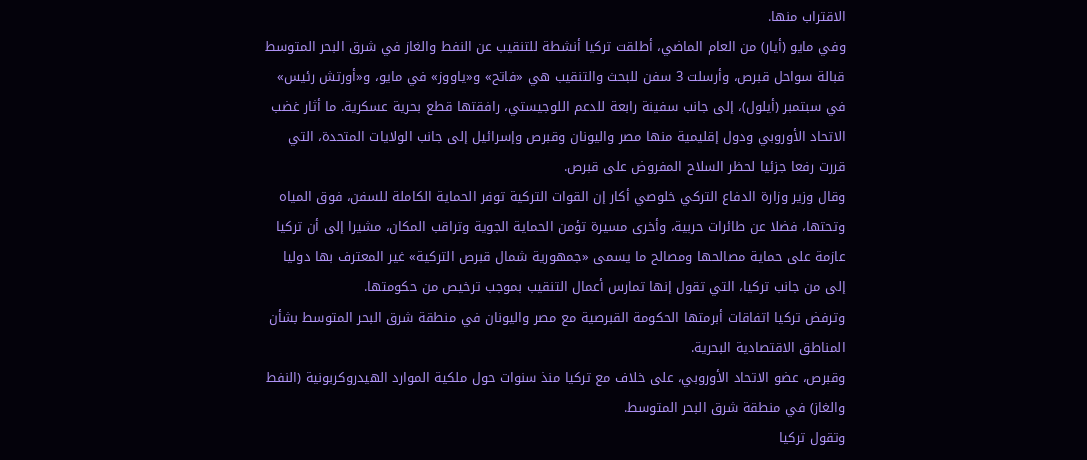الاقتراب منها.
وفي مايو (أيار) من العام الماضي، أطلقت تركيا أنشطة للتنقيب عن النفط والغاز في شرق البحر المتوسط قبالة سواحل قبرص، وأرسلت 3 سفن للبحث والتنقيب هي «فاتح» و«ياووز» في مايو، و«أورتش رئيس» في سبتمبر (أيلول)، إلى جانب سفينة رابعة للدعم اللوجيستي، رافقتها قطع بحرية عسكرية. ما أثار غضب الاتحاد الأوروبي ودول إقليمية منها مصر واليونان وقبرص وإسرائيل إلى جانب الولايات المتحدة، التي قررت رفعا جزئيا لحظر السلاح المفروض على قبرص.
وقال وزير وزارة الدفاع التركي خلوصي أكار إن القوات التركية توفر الحماية الكاملة للسفن، فوق المياه وتحتها، فضلا عن طائرات حربية، وأخرى مسيرة تؤمن الحماية الجوية وتراقب المكان، مشيرا إلى أن تركيا عازمة على حماية مصالحها ومصالح ما يسمى «جمهورية شمال قبرص التركية» غير المعترف بها دوليا إلى من جانب تركيا، التي تقول إنها تمارس أعمال التنقيب بموجب ترخيص من حكومتها.
وترفض تركيا اتفاقات أبرمتها الحكومة القبرصية مع مصر واليونان في منطقة شرق البحر المتوسط بشأن المناطق الاقتصادية البحرية.
وقبرص، عضو الاتحاد الأوروبي، على خلاف مع تركيا منذ سنوات حول ملكية الموارد الهيدروكربونية (النفط والغاز) في منطقة شرق البحر المتوسط.
وتقول تركيا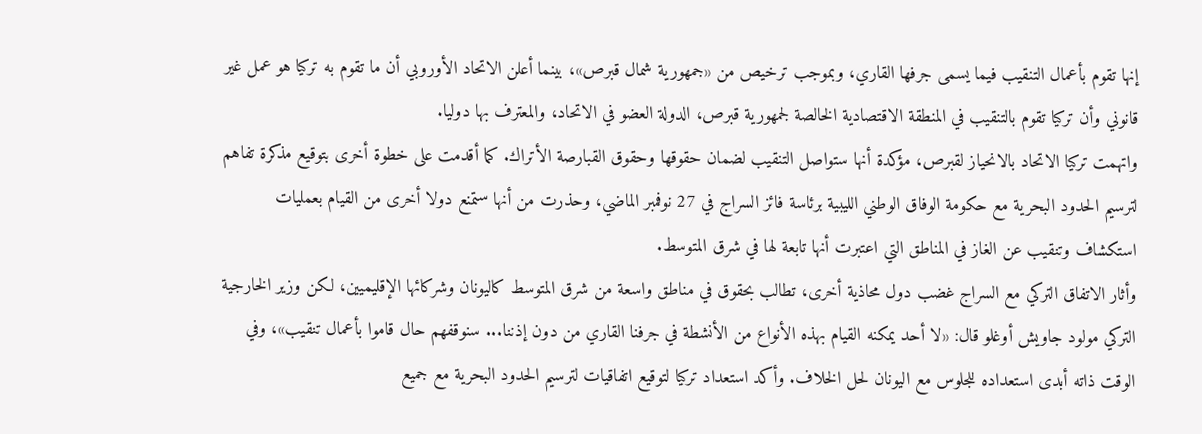إنها تقوم بأعمال التنقيب فيما يسمى جرفها القاري، وبموجب ترخيص من «جمهورية شمال قبرص»، بينما أعلن الاتحاد الأوروبي أن ما تقوم به تركيا هو عمل غير قانوني وأن تركيا تقوم بالتنقيب في المنطقة الاقتصادية الخالصة لجمهورية قبرص، الدولة العضو في الاتحاد، والمعترف بها دوليا.
واتهمت تركيا الاتحاد بالانحياز لقبرص، مؤكدة أنها ستواصل التنقيب لضمان حقوقها وحقوق القبارصة الأتراك. كما أقدمت على خطوة أخرى بتوقيع مذكرة تفاهم لترسيم الحدود البحرية مع حكومة الوفاق الوطني الليبية برئاسة فائز السراج في 27 نوفمبر الماضي، وحذرت من أنها ستمنع دولا أخرى من القيام بعمليات استكشاف وتنقيب عن الغاز في المناطق التي اعتبرت أنها تابعة لها في شرق المتوسط.
وأثار الاتفاق التركي مع السراج غضب دول محاذية أخرى، تطالب بحقوق في مناطق واسعة من شرق المتوسط كاليونان وشركائها الإقليميين، لكن وزير الخارجية التركي مولود جاويش أوغلو قال: «لا أحد يمكنه القيام بهذه الأنواع من الأنشطة في جرفنا القاري من دون إذننا... سنوقفهم حال قاموا بأعمال تنقيب»، وفي الوقت ذاته أبدى استعداده للجلوس مع اليونان لحل الخلاف. وأكد استعداد تركيا لتوقيع اتفاقيات لترسيم الحدود البحرية مع جميع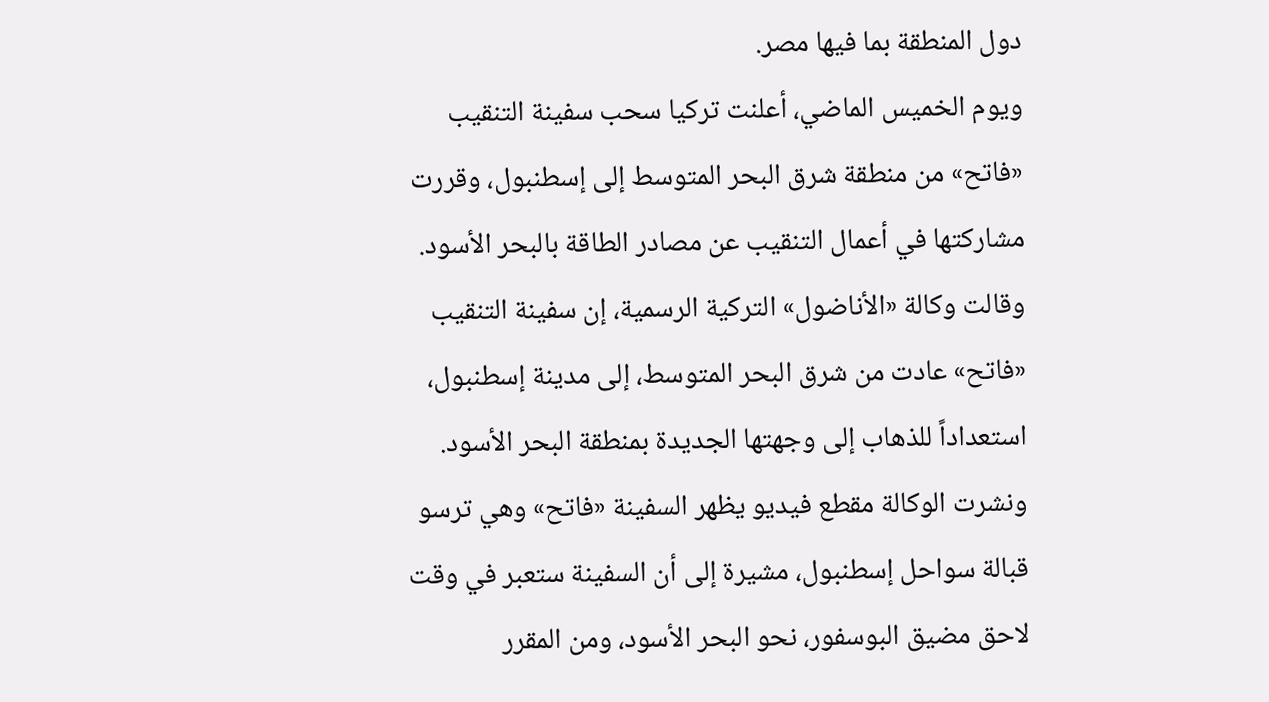دول المنطقة بما فيها مصر.
ويوم الخميس الماضي، أعلنت تركيا سحب سفينة التنقيب «فاتح» من منطقة شرق البحر المتوسط إلى إسطنبول، وقررت مشاركتها في أعمال التنقيب عن مصادر الطاقة بالبحر الأسود.
وقالت وكالة «الأناضول» التركية الرسمية، إن سفينة التنقيب «فاتح» عادت من شرق البحر المتوسط، إلى مدينة إسطنبول، استعداداً للذهاب إلى وجهتها الجديدة بمنطقة البحر الأسود.
ونشرت الوكالة مقطع فيديو يظهر السفينة «فاتح» وهي ترسو قبالة سواحل إسطنبول، مشيرة إلى أن السفينة ستعبر في وقت لاحق مضيق البوسفور، نحو البحر الأسود، ومن المقرر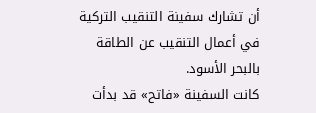أن تشارك سفينة التنقيب التركية في أعمال التنقيب عن الطاقة بالبحر الأسود.
كانت السفينة «فاتح» قد بدأت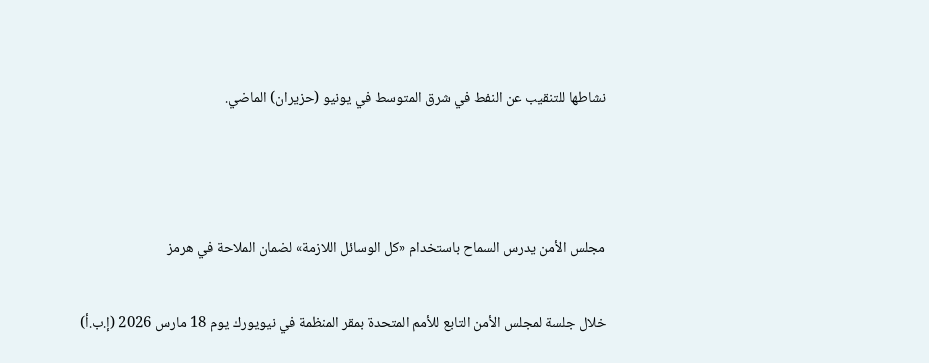نشاطها للتنقيب عن النفط في شرق المتوسط في يونيو (حزيران) الماضي.



مجلس الأمن يدرس السماح باستخدام «كل الوسائل اللازمة» لضمان الملاحة في هرمز

خلال جلسة لمجلس الأمن التابع للأمم المتحدة بمقر المنظمة في نيويورك يوم 18 مارس 2026 (إ.ب.أ)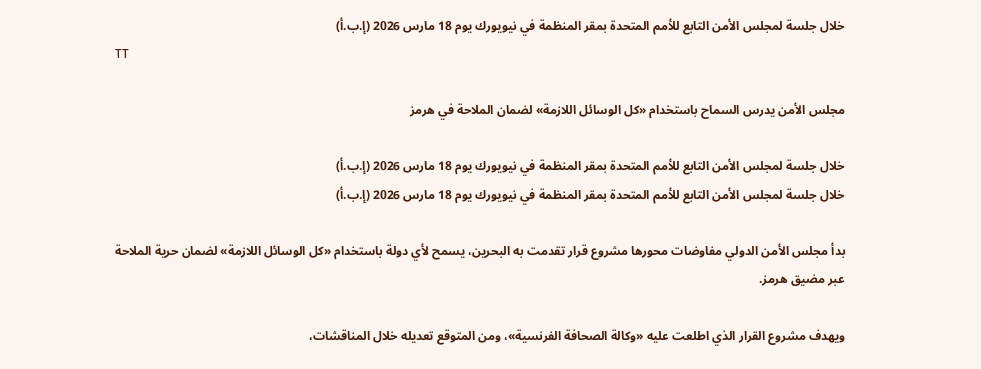خلال جلسة لمجلس الأمن التابع للأمم المتحدة بمقر المنظمة في نيويورك يوم 18 مارس 2026 (إ.ب.أ)
TT

مجلس الأمن يدرس السماح باستخدام «كل الوسائل اللازمة» لضمان الملاحة في هرمز

خلال جلسة لمجلس الأمن التابع للأمم المتحدة بمقر المنظمة في نيويورك يوم 18 مارس 2026 (إ.ب.أ)
خلال جلسة لمجلس الأمن التابع للأمم المتحدة بمقر المنظمة في نيويورك يوم 18 مارس 2026 (إ.ب.أ)

بدأ مجلس الأمن الدولي مفاوضات محورها مشروع قرار تقدمت به البحرين، يسمح لأي دولة باستخدام «كل الوسائل اللازمة» لضمان حرية الملاحة عبر مضيق هرمز.

ويهدف مشروع القرار الذي اطلعت عليه «وكالة الصحافة الفرنسية»، ومن المتوقع تعديله خلال المناقشات،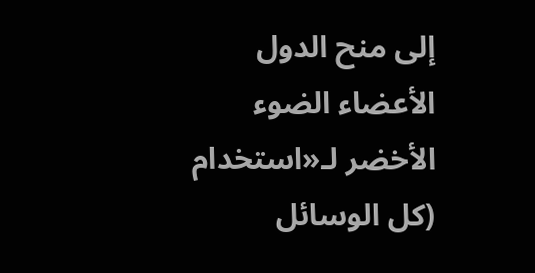إلى منح الدول الأعضاء الضوء الأخضر لـ«استخدام (كل الوسائل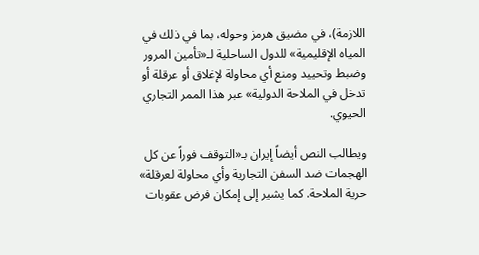اللازمة)، في مضيق هرمز وحوله، بما في ذلك في المياه الإقليمية» للدول الساحلية لـ«تأمين المرور وضبط وتحييد ومنع أي محاولة لإغلاق أو عرقلة أو تدخل في الملاحة الدولية» عبر هذا الممر التجاري الحيوي.

ويطالب النص أيضاً إيران بـ«التوقف فوراً عن كل الهجمات ضد السفن التجارية وأي محاولة لعرقلة» حرية الملاحة. كما يشير إلى إمكان فرض عقوبات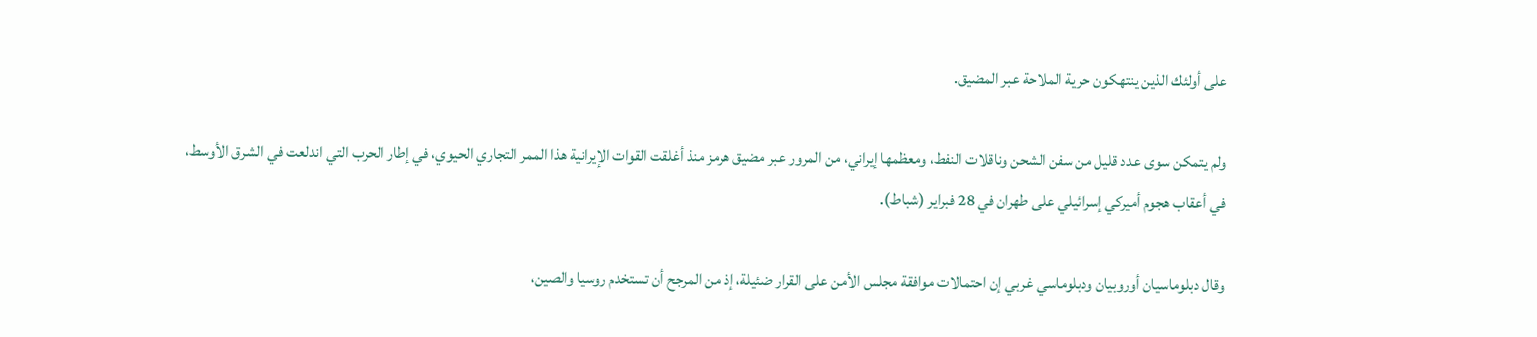على أولئك الذين ينتهكون حرية الملاحة عبر المضيق.

ولم يتمكن سوى عدد قليل من سفن الشحن وناقلات النفط، ومعظمها إيراني، من المرور عبر مضيق هرمز منذ أغلقت القوات الإيرانية هذا الممر التجاري الحيوي، في إطار الحرب التي اندلعت في الشرق الأوسط، في أعقاب هجوم أميركي إسرائيلي على طهران في 28 فبراير (شباط).

وقال دبلوماسيان أوروبيان ودبلوماسي غربي إن احتمالات موافقة مجلس الأمن على القرار ضئيلة، إذ من المرجح أن تستخدم روسيا ‌والصين،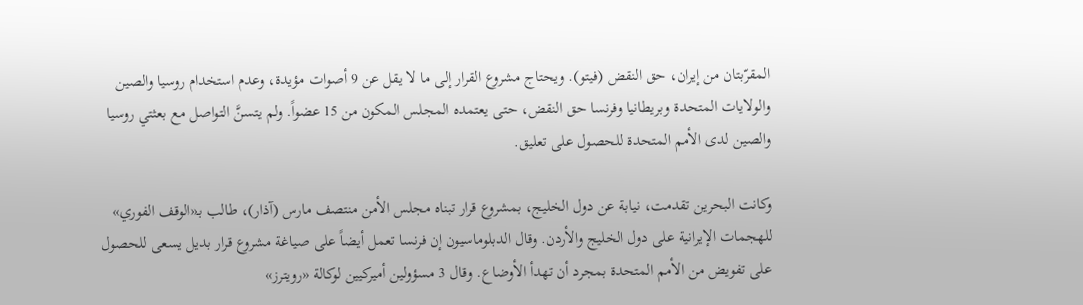المقرّبتان من إيران، حق النقض (فيتو). ويحتاج مشروع القرار إلى ما لا يقل عن 9 أصوات مؤيدة، وعدم استخدام روسيا والصين والولايات المتحدة وبريطانيا وفرنسا حق النقض، حتى يعتمده المجلس المكون من 15 عضواً. ولم يتسنَّ التواصل مع بعثتي روسيا والصين لدى الأمم المتحدة للحصول على تعليق.

وكانت البحرين تقدمت، نيابة عن دول الخليج، بمشروع قرار تبناه مجلس الأمن منتصف مارس (آذار)، طالب بـ«الوقف الفوري» للهجمات الإيرانية على دول الخليج والأردن. وقال الدبلوماسيون إن فرنسا تعمل أيضاً على صياغة مشروع قرار بديل يسعى للحصول على تفويض من الأمم المتحدة بمجرد أن تهدأ الأوضاع. وقال 3 مسؤولين أميركيين لوكالة «رويترز»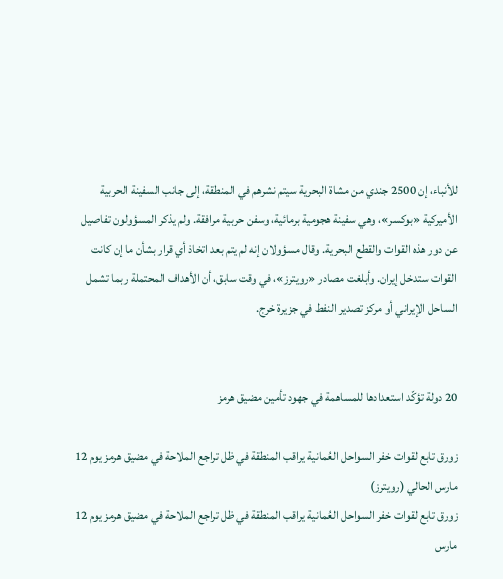للأنباء، إن 2500 جندي من مشاة البحرية سيتم نشرهم في المنطقة، إلى جانب السفينة الحربية الأميركية «بوكسر»، وهي سفينة هجومية برمائية، وسفن حربية مرافقة. ولم يذكر المسؤولون تفاصيل عن دور هذه القوات والقطع البحرية. وقال مسؤولان إنه لم يتم بعد اتخاذ أي قرار بشأن ما إن كانت القوات ستدخل إيران. وأبلغت مصادر «رويترز»، في وقت سابق، أن الأهداف المحتملة ربما تشمل الساحل الإيراني أو مركز تصدير النفط في جزيرة خرج.


20 دولة تؤكّد استعدادها للمساهمة في جهود تأمين مضيق هرمز

زورق تابع لقوات خفر السواحل العُمانية يراقب المنطقة في ظل تراجع الملاحة في مضيق هرمز يوم 12 مارس الحالي (رويترز)
زورق تابع لقوات خفر السواحل العُمانية يراقب المنطقة في ظل تراجع الملاحة في مضيق هرمز يوم 12 مارس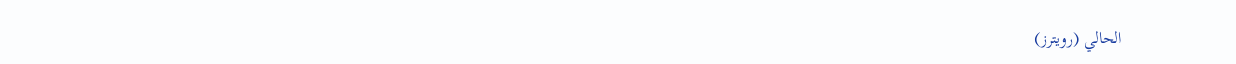الحالي (رويترز)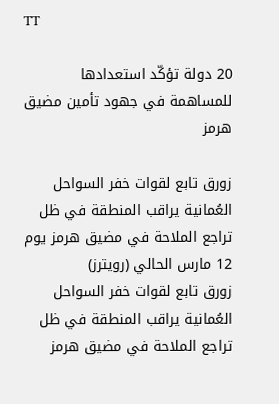TT

20 دولة تؤكّد استعدادها للمساهمة في جهود تأمين مضيق هرمز

زورق تابع لقوات خفر السواحل العُمانية يراقب المنطقة في ظل تراجع الملاحة في مضيق هرمز يوم 12 مارس الحالي (رويترز)
زورق تابع لقوات خفر السواحل العُمانية يراقب المنطقة في ظل تراجع الملاحة في مضيق هرمز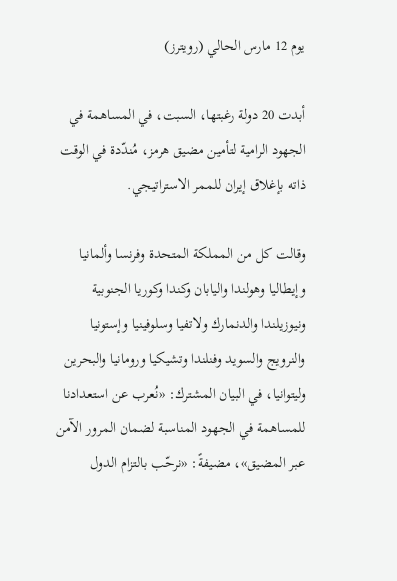يوم 12 مارس الحالي (رويترز)

أبدت 20 دولة رغبتها، السبت، في المساهمة في الجهود الرامية لتأمين مضيق هرمز، مُندّدة في الوقت ذاته بإغلاق إيران للممر الاستراتيجي.

وقالت كل من المملكة المتحدة وفرنسا وألمانيا وإيطاليا وهولندا واليابان وكندا وكوريا الجنوبية ونيوزيلندا والدنمارك ولاتفيا وسلوفينيا وإستونيا والنرويج والسويد وفنلندا وتشيكيا ورومانيا والبحرين وليتوانيا، في البيان المشترك: «نُعرب عن استعدادنا للمساهمة في الجهود المناسبة لضمان المرور الآمن عبر المضيق»، مضيفةً: «نرحّب بالتزام الدول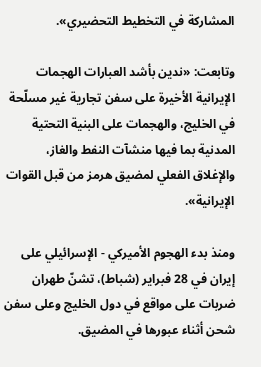المشاركة في التخطيط التحضيري».

وتابعت: «ندين بأشد العبارات الهجمات الإيرانية الأخيرة على سفن تجارية غير مسلّحة في الخليج، والهجمات على البنية التحتية المدنية بما فيها منشآت النفط والغاز، والإغلاق الفعلي لمضيق هرمز من قبل القوات الإيرانية».

ومنذ بدء الهجوم الأميركي - الإسرائيلي على إيران في 28 فبراير (شباط)، تشنّ طهران ضربات على مواقع في دول الخليج وعلى سفن شحن أثناء عبورها في المضيق.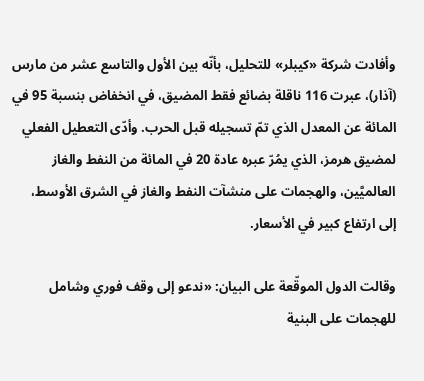وأفادت شركة «كيبلر» للتحليل، بأنّه بين الأول والتاسع عشر من مارس (آذار)، عبرت 116 ناقلة بضائع فقط المضيق، في انخفاض بنسبة 95 في المائة عن المعدل الذي تمّ تسجيله قبل الحرب. وأدّى التعطيل الفعلي لمضيق هرمز، الذي يمُرّ عبره عادة 20 في المائة من النفط والغاز العالميَّين، والهجمات على منشآت النفط والغاز في الشرق الأوسط، إلى ارتفاع كبير في الأسعار.

وقالت الدول الموقّعة على البيان: «ندعو إلى وقف فوري وشامل للهجمات على البنية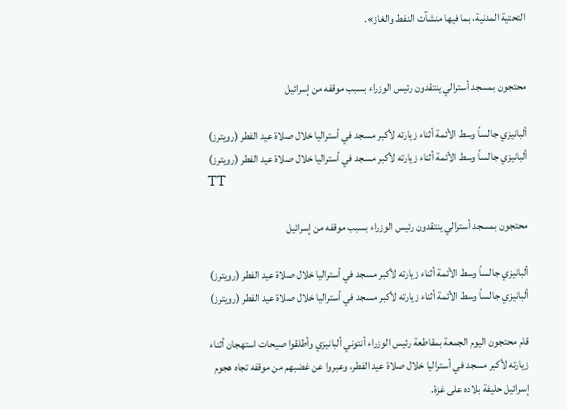التحتية المدنية، بما فيها منشآت النفط والغاز».


محتجون بمسجد أسترالي ينتقدون رئيس الوزراء بسبب موقفه من إسرائيل

ألبانيزي جالساً وسط الأئمة أثناء زيارته لأكبر مسجد في أستراليا خلال صلاة عيد الفطر (رويترز)
ألبانيزي جالساً وسط الأئمة أثناء زيارته لأكبر مسجد في أستراليا خلال صلاة عيد الفطر (رويترز)
TT

محتجون بمسجد أسترالي ينتقدون رئيس الوزراء بسبب موقفه من إسرائيل

ألبانيزي جالساً وسط الأئمة أثناء زيارته لأكبر مسجد في أستراليا خلال صلاة عيد الفطر (رويترز)
ألبانيزي جالساً وسط الأئمة أثناء زيارته لأكبر مسجد في أستراليا خلال صلاة عيد الفطر (رويترز)

قام محتجون اليوم الجمعة بمقاطعة رئيس الوزراء أنتوني ألبانيزي وأطلقوا صيحات استهجان أثناء زيارته لأكبر مسجد في أستراليا خلال صلاة عيد الفطر، وعبروا عن غضبهم من موقفه تجاه هجوم إسرائيل حليفة بلاده على غزة.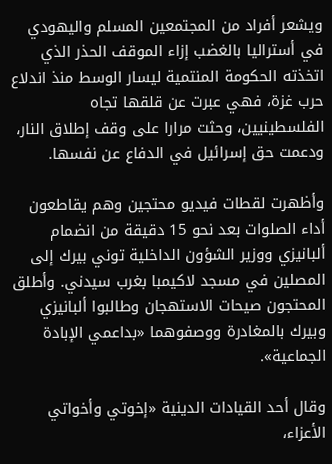ويشعر أفراد من المجتمعين المسلم واليهودي في أستراليا بالغضب إزاء الموقف الحذر الذي اتخذته الحكومة المنتمية ليسار الوسط منذ اندلاع حرب غزة، فهي عبرت عن قلقها تجاه الفلسطينيين، وحثت مرارا على وقف إطلاق النار، ودعمت حق إسرائيل في الدفاع عن نفسها.

وأظهرت لقطات فيديو محتجين وهم يقاطعون أداء الصلوات بعد نحو 15 دقيقة من انضمام ألبانيزي ووزير الشؤون الداخلية توني بيرك إلى المصلين في مسجد لاكيمبا بغرب سيدني. وأطلق المحتجون صيحات الاستهجان وطالبوا ألبانيزي وبيرك بالمغادرة ووصفوهما «بداعمي الإبادة الجماعية».

وقال أحد القيادات الدينية «إخوتي وأخواتي الأعزاء،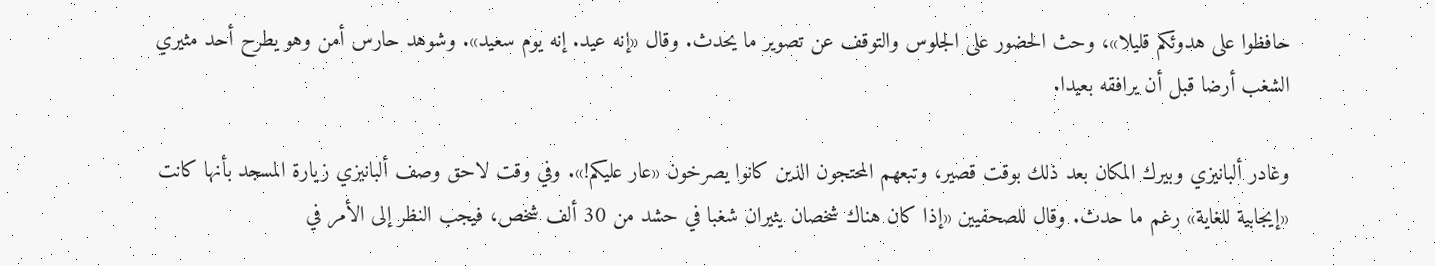حافظوا على هدوئكم قليلا»، وحث الحضور على الجلوس والتوقف عن تصوير ما يحدث. وقال «إنه عيد. إنه يوم سعيد». وشوهد حارس أمن وهو يطرح أحد مثيري الشغب أرضا قبل أن يرافقه بعيدا.

وغادر ألبانيزي وبيرك المكان بعد ذلك بوقت قصير، وتبعهم المحتجون الذين كانوا يصرخون «عار عليكم!». وفي وقت لاحق وصف ألبانيزي زيارة المسجد بأنها كانت «إيجابية للغاية» رغم ما حدث. وقال للصحفيين «إذا كان هناك شخصان يثيران شغبا في حشد من 30 ألف شخص، فيجب النظر إلى الأمر في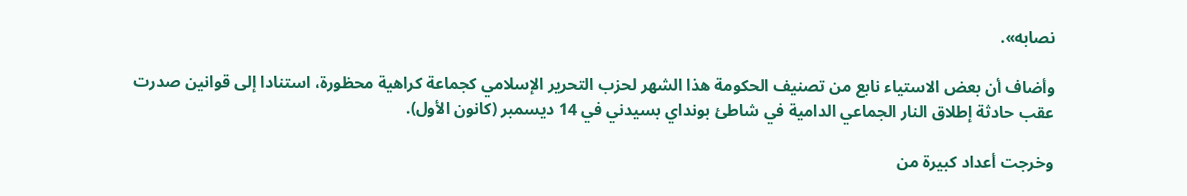نصابه».

وأضاف أن بعض الاستياء نابع من تصنيف الحكومة هذا الشهر لحزب التحرير الإسلامي كجماعة كراهية محظورة، استنادا إلى قوانين صدرت عقب حادثة إطلاق النار الجماعي الدامية في شاطئ بونداي بسيدني في 14 ديسمبر (كانون الأول).

وخرجت أعداد كبيرة من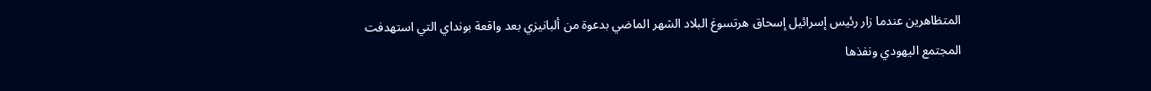المتظاهرين عندما زار رئيس إسرائيل إسحاق هرتسوغ البلاد الشهر الماضي بدعوة من ألبانيزي بعد واقعة بونداي التي استهدفت المجتمع اليهودي ونفذها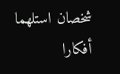شخصان استلهما أفكارا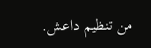من تنظيم داعش.